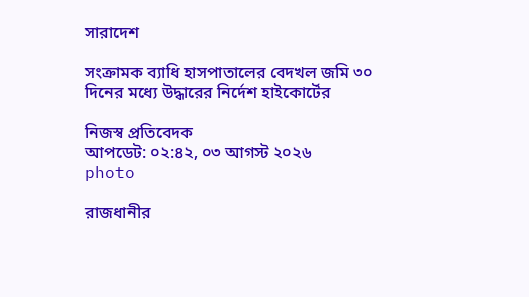সারাদেশ

সংক্রামক ব্যাধি হাসপাতালের বেদখল জমি ৩০ দিনের মধ্যে উদ্ধারের নির্দেশ হাইকোর্টের

নিজস্ব প্রতিবেদক
আপডেট: ০২:৪২, ০৩ আগস্ট ২০২৬
photo

রাজধানীর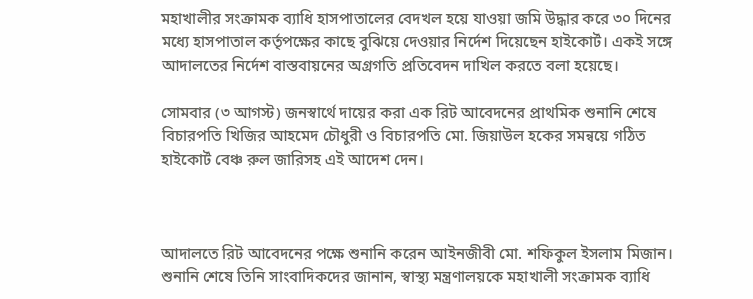মহাখালীর সংক্রামক ব্যাধি হাসপাতালের বেদখল হয়ে যাওয়া জমি উদ্ধার করে ৩০ দিনের মধ্যে হাসপাতাল কর্তৃপক্ষের কাছে বুঝিয়ে দেওয়ার নির্দেশ দিয়েছেন হাইকোর্ট। একই সঙ্গে আদালতের নির্দেশ বাস্তবায়নের অগ্রগতি প্রতিবেদন দাখিল করতে বলা হয়েছে।

সোমবার (৩ আগস্ট) জনস্বার্থে দায়ের করা এক রিট আবেদনের প্রাথমিক শুনানি শেষে বিচারপতি খিজির আহমেদ চৌধুরী ও বিচারপতি মো. জিয়াউল হকের সমন্বয়ে গঠিত হাইকোর্ট বেঞ্চ রুল জারিসহ এই আদেশ দেন।



আদালতে রিট আবেদনের পক্ষে শুনানি করেন আইনজীবী মো. শফিকুল ইসলাম মিজান। শুনানি শেষে তিনি সাংবাদিকদের জানান, স্বাস্থ্য মন্ত্রণালয়কে মহাখালী সংক্রামক ব্যাধি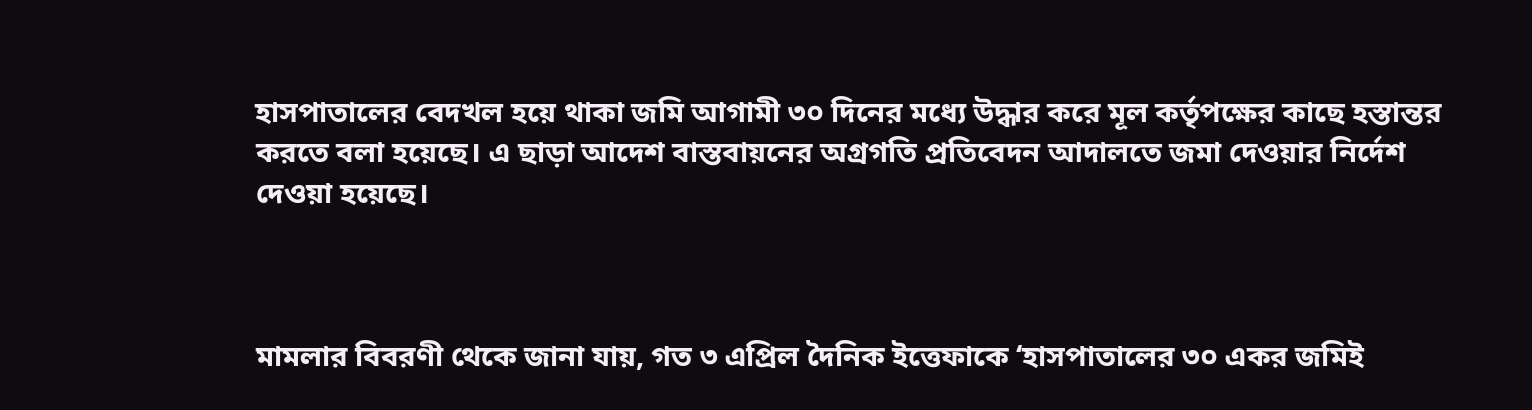হাসপাতালের বেদখল হয়ে থাকা জমি আগামী ৩০ দিনের মধ্যে উদ্ধার করে মূল কর্তৃপক্ষের কাছে হস্তান্তর করতে বলা হয়েছে। এ ছাড়া আদেশ বাস্তবায়নের অগ্রগতি প্রতিবেদন আদালতে জমা দেওয়ার নির্দেশ দেওয়া হয়েছে।



মামলার বিবরণী থেকে জানা যায়, গত ৩ এপ্রিল দৈনিক ইত্তেফাকে ‘হাসপাতালের ৩০ একর জমিই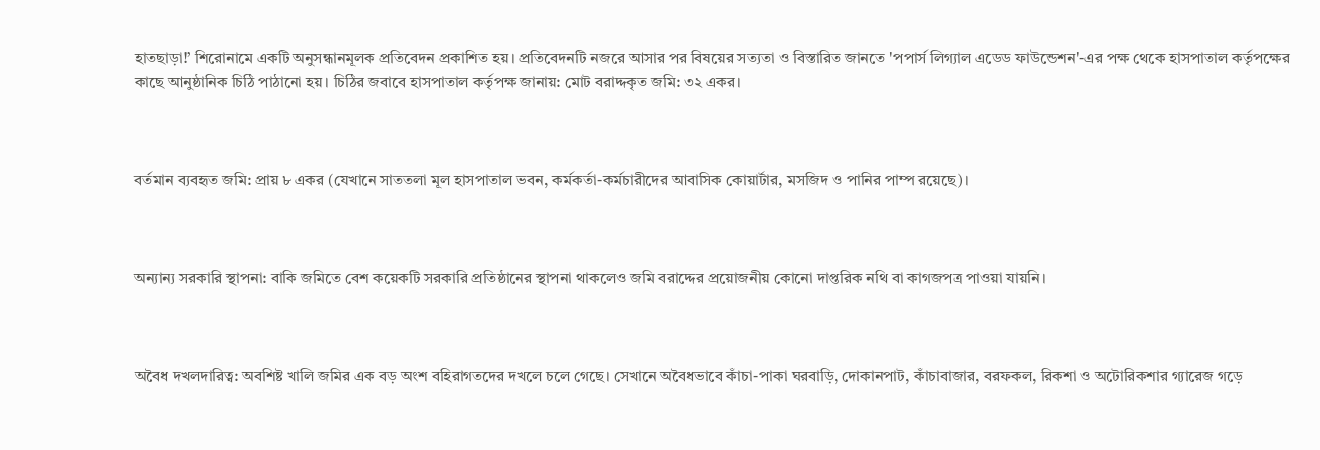হাতছাড়া!’ শিরোনামে একটি অনুসন্ধানমূলক প্রতিবেদন প্রকাশিত হয়। প্রতিবেদনটি নজরে আসার পর বিষয়ের সত্যতা ও বিস্তারিত জানতে 'পপার্স লিগ্যাল এডেড ফাউন্ডেশন'-এর পক্ষ থেকে হাসপাতাল কর্তৃপক্ষের কাছে আনুষ্ঠানিক চিঠি পাঠানো হয়। চিঠির জবাবে হাসপাতাল কর্তৃপক্ষ জানায়: মোট বরাদ্দকৃত জমি: ৩২ একর।



বর্তমান ব্যবহৃত জমি: প্রায় ৮ একর (যেখানে সাততলা মূল হাসপাতাল ভবন, কর্মকর্তা-কর্মচারীদের আবাসিক কোয়ার্টার, মসজিদ ও পানির পাম্প রয়েছে)।



অন্যান্য সরকারি স্থাপনা: বাকি জমিতে বেশ কয়েকটি সরকারি প্রতিষ্ঠানের স্থাপনা থাকলেও জমি বরাদ্দের প্রয়োজনীয় কোনো দাপ্তরিক নথি বা কাগজপত্র পাওয়া যায়নি।



অবৈধ দখলদারিত্ব: অবশিষ্ট খালি জমির এক বড় অংশ বহিরাগতদের দখলে চলে গেছে। সেখানে অবৈধভাবে কাঁচা-পাকা ঘরবাড়ি, দোকানপাট, কাঁচাবাজার, বরফকল, রিকশা ও অটোরিকশার গ্যারেজ গড়ে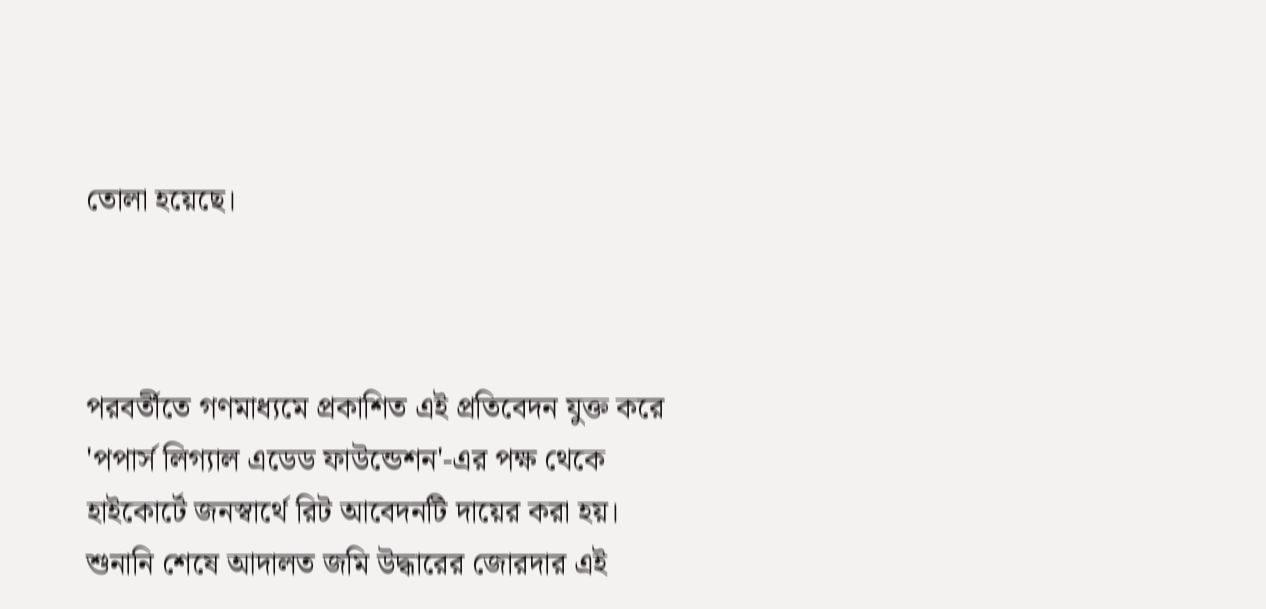তোলা হয়েছে।



পরবর্তীতে গণমাধ্যমে প্রকাশিত এই প্রতিবেদন যুক্ত করে 'পপার্স লিগ্যাল এডেড ফাউন্ডেশন'-এর পক্ষ থেকে হাইকোর্টে জনস্বার্থে রিট আবেদনটি দায়ের করা হয়। শুনানি শেষে আদালত জমি উদ্ধারের জোরদার এই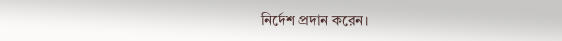নির্দেশ প্রদান করেন।